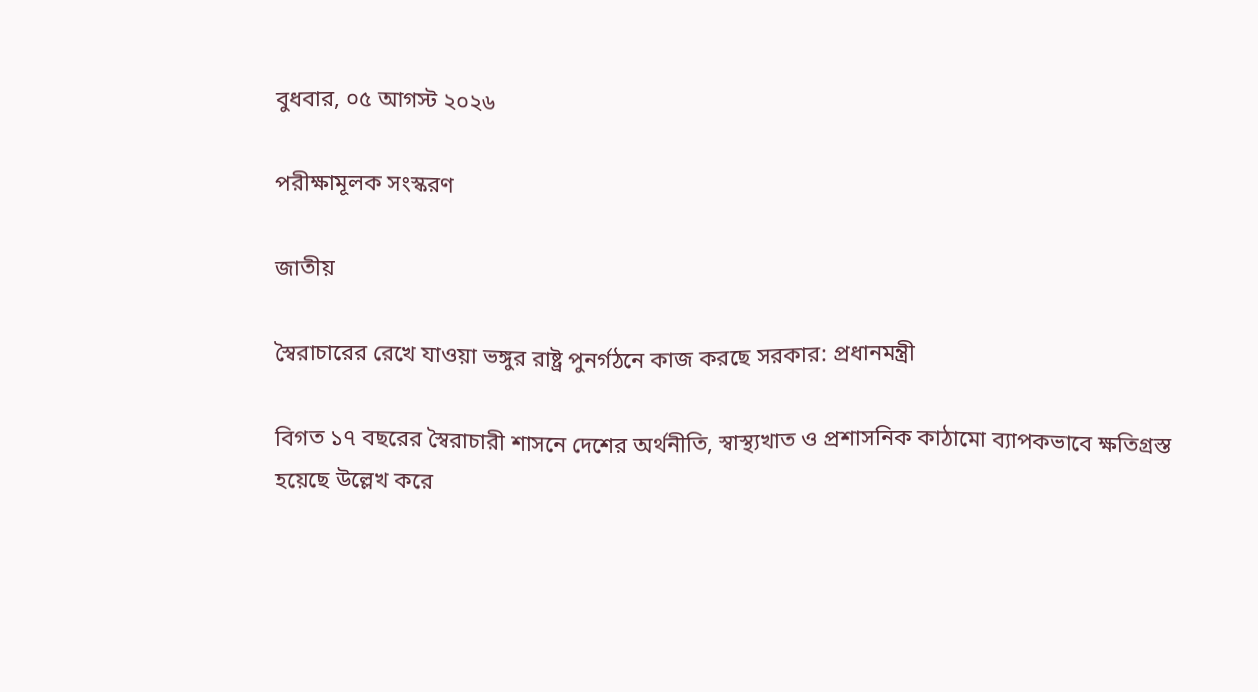বুধবার, ০৫ আগস্ট ২০২৬

পরীক্ষামূলক সংস্করণ

জাতীয়

স্বৈরাচারের রেখে যাওয়া ভঙ্গুর রাষ্ট্র পুনর্গঠনে কাজ করছে সরকার: প্রধানমন্ত্রী

বিগত ১৭ বছরের স্বৈরাচারী শাসনে দেশের অর্থনীতি, স্বাস্থ্যখাত ও প্রশাসনিক কাঠামো ব্যাপকভাবে ক্ষতিগ্রস্ত হয়েছে উল্লেখ করে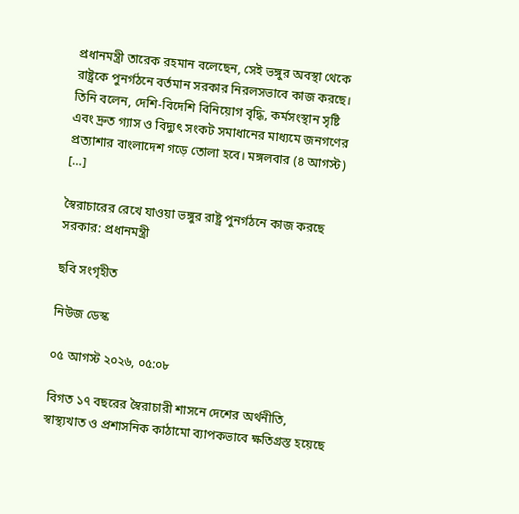প্রধানমন্ত্রী তারেক রহমান বলেছেন, সেই ভঙ্গুর অবস্থা থেকে রাষ্ট্রকে পুনর্গঠনে বর্তমান সরকার নিরলসভাবে কাজ করছে। তিনি বলেন, দেশি-বিদেশি বিনিয়োগ বৃদ্ধি, কর্মসংস্থান সৃষ্টি এবং দ্রুত গ্যাস ও বিদ্যুৎ সংকট সমাধানের মাধ্যমে জনগণের প্রত্যাশার বাংলাদেশ গড়ে তোলা হবে। মঙ্গলবার (৪ আগস্ট) […]

স্বৈরাচারের রেখে যাওয়া ভঙ্গুর রাষ্ট্র পুনর্গঠনে কাজ করছে সরকার: প্রধানমন্ত্রী

ছবি সংগৃহীত

নিউজ ডেস্ক

০৫ আগস্ট ২০২৬, ০৫:০৮

বিগত ১৭ বছরের স্বৈরাচারী শাসনে দেশের অর্থনীতি, স্বাস্থ্যখাত ও প্রশাসনিক কাঠামো ব্যাপকভাবে ক্ষতিগ্রস্ত হয়েছে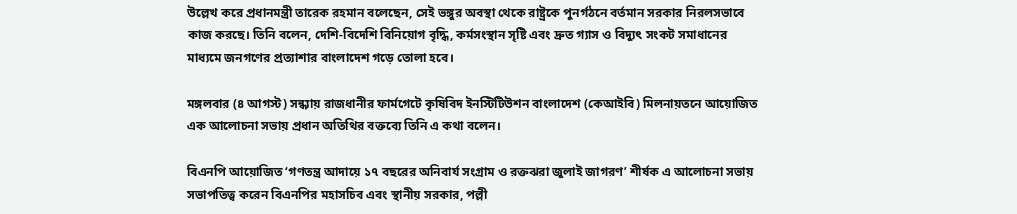উল্লেখ করে প্রধানমন্ত্রী তারেক রহমান বলেছেন, সেই ভঙ্গুর অবস্থা থেকে রাষ্ট্রকে পুনর্গঠনে বর্তমান সরকার নিরলসভাবে কাজ করছে। তিনি বলেন, দেশি-বিদেশি বিনিয়োগ বৃদ্ধি, কর্মসংস্থান সৃষ্টি এবং দ্রুত গ্যাস ও বিদ্যুৎ সংকট সমাধানের মাধ্যমে জনগণের প্রত্যাশার বাংলাদেশ গড়ে তোলা হবে।

মঙ্গলবার (৪ আগস্ট) সন্ধ্যায় রাজধানীর ফার্মগেটে কৃষিবিদ ইনস্টিটিউশন বাংলাদেশ (কেআইবি) মিলনায়তনে আয়োজিত এক আলোচনা সভায় প্রধান অতিথির বক্তব্যে তিনি এ কথা বলেন।

বিএনপি আয়োজিত ‘গণতন্ত্র আদায়ে ১৭ বছরের অনিবার্য সংগ্রাম ও রক্তঝরা জুলাই জাগরণ’ শীর্ষক এ আলোচনা সভায় সভাপতিত্ব করেন বিএনপির মহাসচিব এবং স্থানীয় সরকার, পল্লী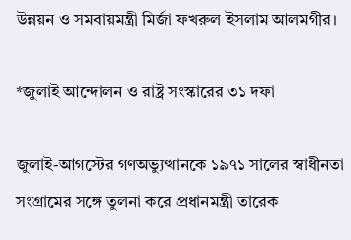উন্নয়ন ও সমবায়মন্ত্রী মির্জা ফখরুল ইসলাম আলমগীর।

*জুলাই আন্দোলন ও রাষ্ট্র সংস্কারের ৩১ দফা

জুলাই-আগস্টের গণঅভ্যুত্থানকে ১৯৭১ সালের স্বাধীনতা সংগ্রামের সঙ্গে তুলনা করে প্রধানমন্ত্রী তারেক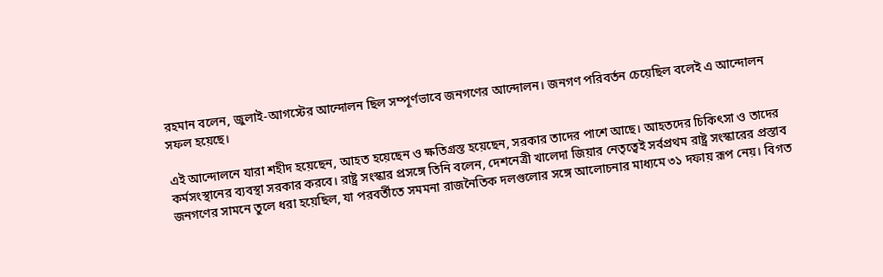রহমান বলেন, জুলাই-আগস্টের আন্দোলন ছিল সম্পূর্ণভাবে জনগণের আন্দোলন। জনগণ পরিবর্তন চেয়েছিল বলেই এ আন্দোলন সফল হয়েছে।

এই আন্দোলনে যারা শহীদ হয়েছেন, আহত হয়েছেন ও ক্ষতিগ্রস্ত হয়েছেন, সরকার তাদের পাশে আছে। আহতদের চিকিৎসা ও তাদের কর্মসংস্থানের ব্যবস্থা সরকার করবে। রাষ্ট্র সংস্কার প্রসঙ্গে তিনি বলেন, দেশনেত্রী খালেদা জিয়ার নেতৃত্বেই সর্বপ্রথম রাষ্ট্র সংস্কারের প্রস্তাব জনগণের সামনে তুলে ধরা হয়েছিল, যা পরবর্তীতে সমমনা রাজনৈতিক দলগুলোর সঙ্গে আলোচনার মাধ্যমে ৩১ দফায় রূপ নেয়। বিগত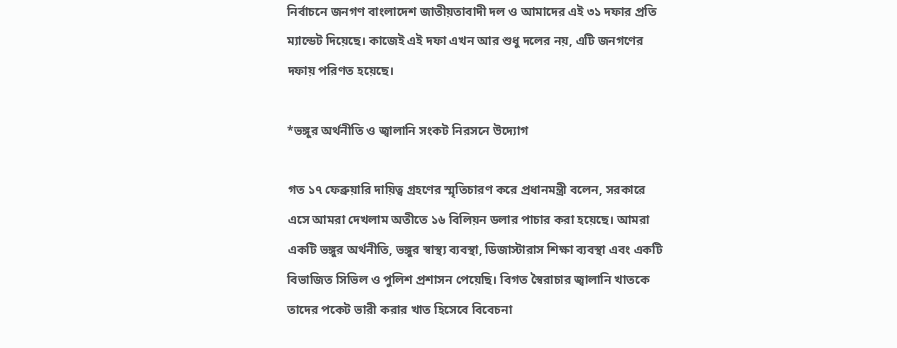নির্বাচনে জনগণ বাংলাদেশ জাতীয়তাবাদী দল ও আমাদের এই ৩১ দফার প্রতি ম্যান্ডেট দিয়েছে। কাজেই এই দফা এখন আর শুধু দলের নয়, এটি জনগণের দফায় পরিণত হয়েছে।

*ভঙ্গুর অর্থনীতি ও জ্বালানি সংকট নিরসনে উদ্যোগ

গত ১৭ ফেব্রুয়ারি দায়িত্ব গ্রহণের স্মৃতিচারণ করে প্রধানমন্ত্রী বলেন, সরকারে এসে আমরা দেখলাম অতীতে ১৬ বিলিয়ন ডলার পাচার করা হয়েছে। আমরা একটি ভঙ্গুর অর্থনীতি, ভঙ্গুর স্বাস্থ্য ব্যবস্থা, ডিজাস্টারাস শিক্ষা ব্যবস্থা এবং একটি বিভাজিত সিভিল ও পুলিশ প্রশাসন পেয়েছি। বিগত স্বৈরাচার জ্বালানি খাতকে তাদের পকেট ভারী করার খাত হিসেবে বিবেচনা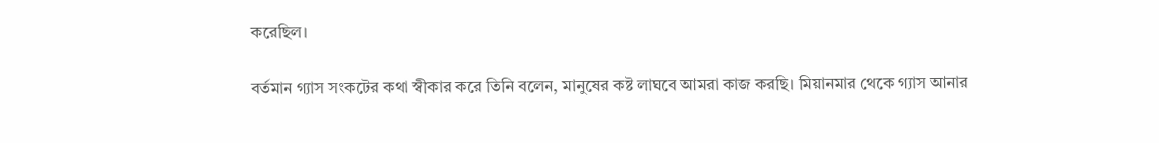করেছিল।

বর্তমান গ্যাস সংকটের কথা স্বীকার করে তিনি বলেন, মানুষের কষ্ট লাঘবে আমরা কাজ করছি। মিয়ানমার থেকে গ্যাস আনার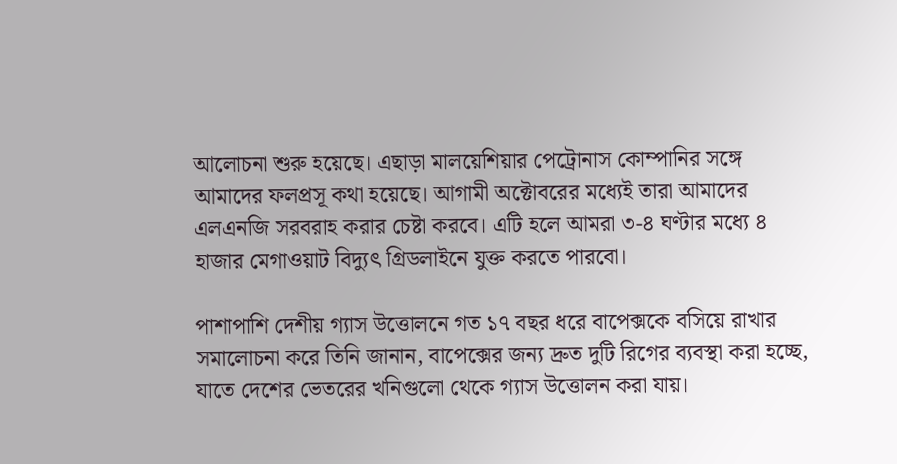আলোচনা শুরু হয়েছে। এছাড়া মালয়েশিয়ার পেট্রোনাস কোম্পানির সঙ্গে আমাদের ফলপ্রসূ কথা হয়েছে। আগামী অক্টোবরের মধ্যেই তারা আমাদের এলএনজি সরবরাহ করার চেষ্টা করবে। এটি হলে আমরা ৩-৪ ঘণ্টার মধ্যে ৪ হাজার মেগাওয়াট বিদ্যুৎ গ্রিডলাইনে যুক্ত করতে পারবো।

পাশাপাশি দেশীয় গ্যাস উত্তোলনে গত ১৭ বছর ধরে বাপেক্সকে বসিয়ে রাখার সমালোচনা করে তিনি জানান, বাপেক্সের জন্য দ্রুত দুটি রিগের ব্যবস্থা করা হচ্ছে, যাতে দেশের ভেতরের খনিগুলো থেকে গ্যাস উত্তোলন করা যায়।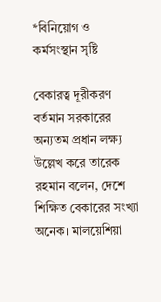*বিনিয়োগ ও কর্মসংস্থান সৃষ্টি

বেকারত্ব দূরীকরণ বর্তমান সরকারের অন্যতম প্রধান লক্ষ্য উল্লেখ করে তারেক রহমান বলেন, দেশে শিক্ষিত বেকারের সংখ্যা অনেক। মালয়েশিয়া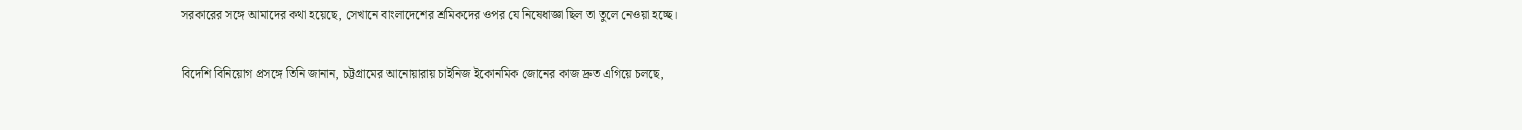সরকারের সঙ্গে আমাদের কথা হয়েছে, সেখানে বাংলাদেশের শ্রমিকদের ওপর যে নিষেধাজ্ঞা ছিল তা তুলে নেওয়া হচ্ছে।

বিদেশি বিনিয়োগ প্রসঙ্গে তিনি জানান, চট্টগ্রামের আনোয়ারায় চাইনিজ ইকোনমিক জোনের কাজ দ্রুত এগিয়ে চলছে,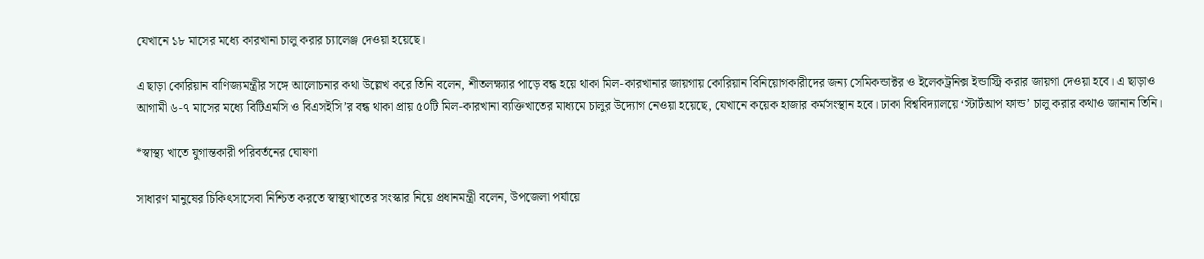যেখানে ১৮ মাসের মধ্যে কারখানা চালু করার চ্যালেঞ্জ দেওয়া হয়েছে।

এ ছাড়া কোরিয়ান বাণিজ্যমন্ত্রীর সঙ্গে আলোচনার কথা উল্লেখ করে তিনি বলেন, শীতলক্ষ্যার পাড়ে বন্ধ হয়ে থাকা মিল-কারখানার জায়গায় কোরিয়ান বিনিয়োগকারীদের জন্য সেমিকন্ডাক্টর ও ইলেকট্রনিক্স ইন্ডাস্ট্রি করার জায়গা দেওয়া হবে। এ ছাড়াও আগামী ৬-৭ মাসের মধ্যে বিটিএমসি ও বিএসইসি’র বন্ধ থাকা প্রায় ৫০টি মিল-কারখানা ব্যক্তিখাতের মাধ্যমে চালুর উদ্যোগ নেওয়া হয়েছে, যেখানে কয়েক হাজার কর্মসংস্থান হবে। ঢাকা বিশ্ববিদ্যালয়ে ‘স্টার্টআপ ফান্ড’ চালু করার কথাও জানান তিনি।

*স্বাস্থ্য খাতে যুগান্তকারী পরিবর্তনের ঘোষণা

সাধারণ মানুষের চিকিৎসাসেবা নিশ্চিত করতে স্বাস্থ্যখাতের সংস্কার নিয়ে প্রধানমন্ত্রী বলেন, উপজেলা পর্যায়ে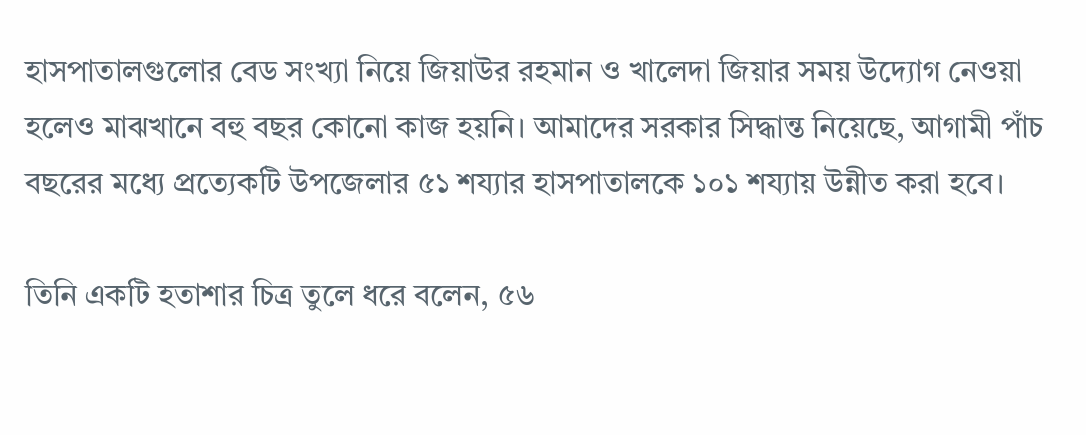হাসপাতালগুলোর বেড সংখ্যা নিয়ে জিয়াউর রহমান ও খালেদা জিয়ার সময় উদ্যোগ নেওয়া হলেও মাঝখানে বহু বছর কোনো কাজ হয়নি। আমাদের সরকার সিদ্ধান্ত নিয়েছে, আগামী পাঁচ বছরের মধ্যে প্রত্যেকটি উপজেলার ৫১ শয্যার হাসপাতালকে ১০১ শয্যায় উন্নীত করা হবে।

তিনি একটি হতাশার চিত্র তুলে ধরে বলেন, ৫৬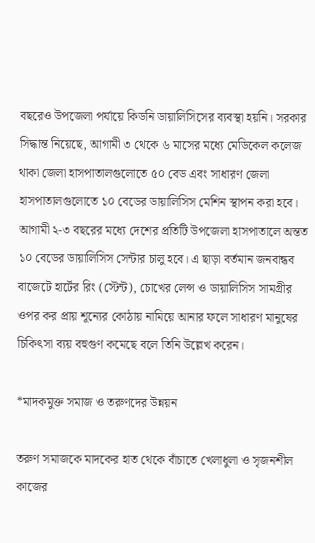বছরেও উপজেলা পর্যায়ে কিডনি ডায়ালিসিসের ব্যবস্থা হয়নি। সরকার সিদ্ধান্ত নিয়েছে, আগামী ৩ থেকে ৬ মাসের মধ্যে মেডিকেল কলেজ থাকা জেলা হাসপাতালগুলোতে ৫০ বেড এবং সাধারণ জেলা হাসপাতালগুলোতে ১০ বেডের ডায়ালিসিস মেশিন স্থাপন করা হবে। আগামী ২-৩ বছরের মধ্যে দেশের প্রতিটি উপজেলা হাসপাতালে অন্তত ১০ বেডের ডায়ালিসিস সেন্টার চালু হবে। এ ছাড়া বর্তমান জনবান্ধব বাজেটে হার্টের রিং (স্টেন্ট), চোখের লেন্স ও ডায়ালিসিস সামগ্রীর ওপর কর প্রায় শূন্যের কোঠায় নামিয়ে আনার ফলে সাধারণ মানুষের চিকিৎসা ব্যয় বহুগুণ কমেছে বলে তিনি উল্লেখ করেন।

*মাদকমুক্ত সমাজ ও তরুণদের উন্নয়ন

তরুণ সমাজকে মাদকের হাত থেকে বাঁচাতে খেলাধুলা ও সৃজনশীল কাজের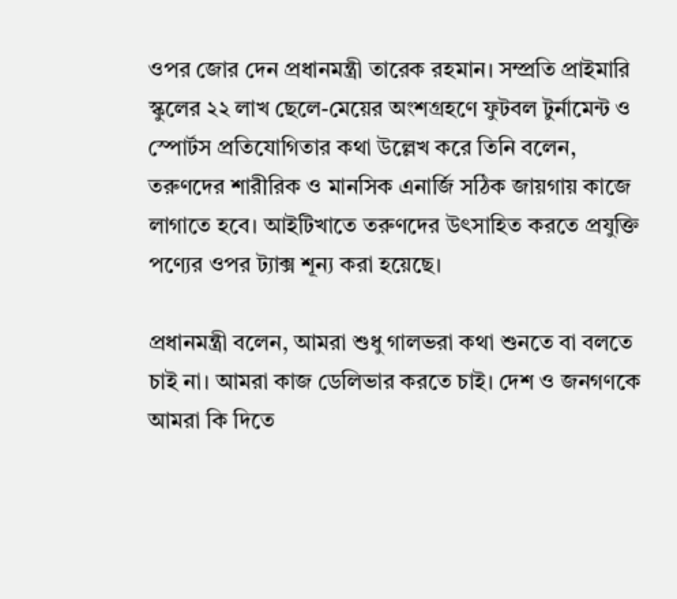ওপর জোর দেন প্রধানমন্ত্রী তারেক রহমান। সম্প্রতি প্রাইমারি স্কুলের ২২ লাখ ছেলে-মেয়ের অংশগ্রহণে ফুটবল টুর্নামেন্ট ও স্পোর্টস প্রতিযোগিতার কথা উল্লেখ করে তিনি বলেন, তরুণদের শারীরিক ও মানসিক এনার্জি সঠিক জায়গায় কাজে লাগাতে হবে। আইটিখাতে তরুণদের উৎসাহিত করতে প্রযুক্তি পণ্যের ওপর ট্যাক্স শূন্য করা হয়েছে।

প্রধানমন্ত্রী বলেন, আমরা শুধু গালভরা কথা শুনতে বা বলতে চাই না। আমরা কাজ ডেলিভার করতে চাই। দেশ ও জনগণকে আমরা কি দিতে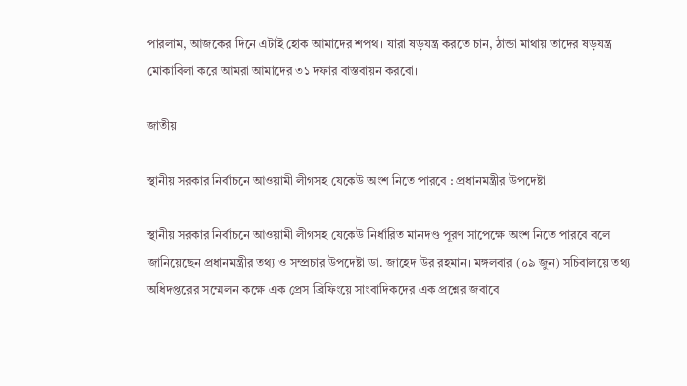পারলাম, আজকের দিনে এটাই হোক আমাদের শপথ। যারা ষড়যন্ত্র করতে চান, ঠান্ডা মাথায় তাদের ষড়যন্ত্র মোকাবিলা করে আমরা আমাদের ৩১ দফার বাস্তবায়ন করবো।

জাতীয়

স্থানীয় সরকার নির্বাচনে আওয়ামী লীগসহ যেকেউ অংশ নিতে পারবে : প্রধানমন্ত্রীর উপদেষ্টা

স্থানীয় সরকার নির্বাচনে আওয়ামী লীগসহ যেকেউ নির্ধারিত মানদণ্ড পূরণ সাপেক্ষে অংশ নিতে পারবে বলে জানিয়েছেন প্রধানমন্ত্রীর তথ্য ও সম্প্রচার উপদেষ্টা ডা. জাহেদ উর রহমান। মঙ্গলবার (০৯ জুন) সচিবালয়ে তথ্য অধিদপ্তরের সম্মেলন কক্ষে এক প্রেস ব্রিফিংয়ে সাংবাদিকদের এক প্রশ্নের জবাবে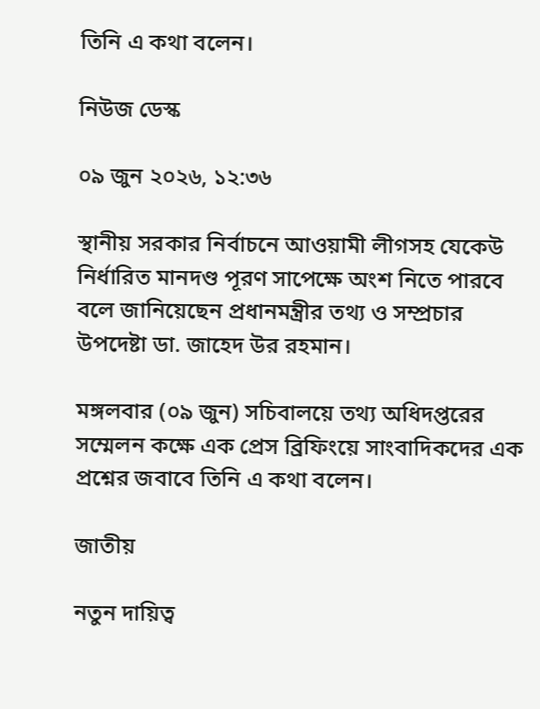তিনি এ কথা বলেন।

নিউজ ডেস্ক

০৯ জুন ২০২৬, ১২:৩৬

স্থানীয় সরকার নির্বাচনে আওয়ামী লীগসহ যেকেউ নির্ধারিত মানদণ্ড পূরণ সাপেক্ষে অংশ নিতে পারবে বলে জানিয়েছেন প্রধানমন্ত্রীর তথ্য ও সম্প্রচার উপদেষ্টা ডা. জাহেদ উর রহমান।

মঙ্গলবার (০৯ জুন) সচিবালয়ে তথ্য অধিদপ্তরের সম্মেলন কক্ষে এক প্রেস ব্রিফিংয়ে সাংবাদিকদের এক প্রশ্নের জবাবে তিনি এ কথা বলেন।

জাতীয়

নতুন দায়িত্ব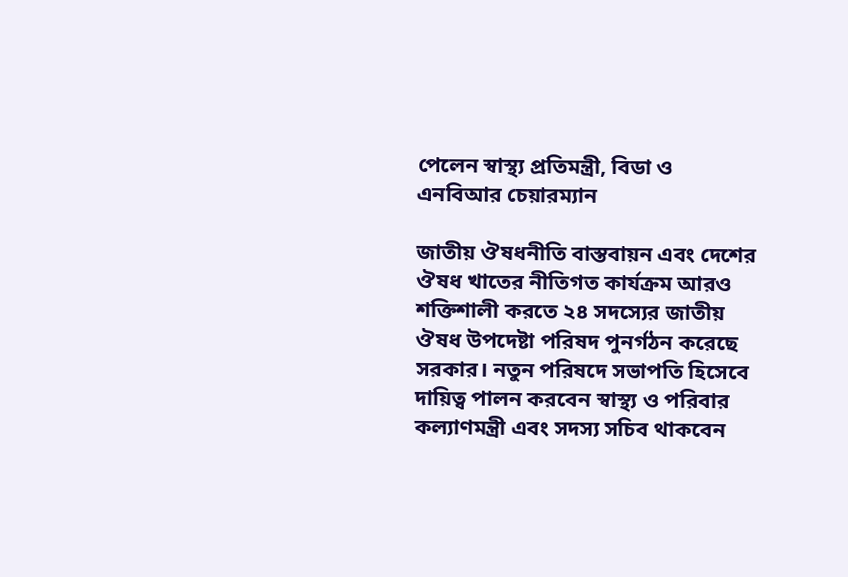পেলেন স্বাস্থ্য প্রতিমন্ত্রী, বিডা ও এনবিআর চেয়ারম্যান

জাতীয় ঔষধনীতি বাস্তবায়ন এবং দেশের ঔষধ খাতের নীতিগত কার্যক্রম আরও শক্তিশালী করতে ২৪ সদস্যের জাতীয় ঔষধ উপদেষ্টা পরিষদ পুনর্গঠন করেছে সরকার। নতুন পরিষদে সভাপতি হিসেবে দায়িত্ব পালন করবেন স্বাস্থ্য ও পরিবার কল্যাণমন্ত্রী এবং সদস্য সচিব থাকবেন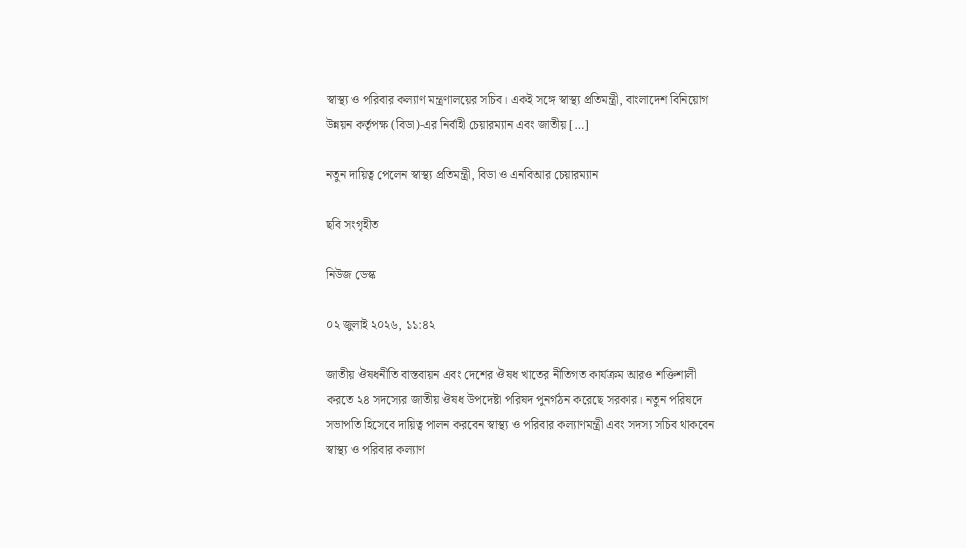স্বাস্থ্য ও পরিবার কল্যাণ মন্ত্রণালয়ের সচিব। একই সঙ্গে স্বাস্থ্য প্রতিমন্ত্রী, বাংলাদেশ বিনিয়োগ উন্নয়ন কর্তৃপক্ষ (বিডা)-এর নির্বাহী চেয়ারম্যান এবং জাতীয় […]

নতুন দায়িত্ব পেলেন স্বাস্থ্য প্রতিমন্ত্রী, বিডা ও এনবিআর চেয়ারম্যান

ছবি সংগৃহীত

নিউজ ডেস্ক

০২ জুলাই ২০২৬, ১১:৪২

জাতীয় ঔষধনীতি বাস্তবায়ন এবং দেশের ঔষধ খাতের নীতিগত কার্যক্রম আরও শক্তিশালী করতে ২৪ সদস্যের জাতীয় ঔষধ উপদেষ্টা পরিষদ পুনর্গঠন করেছে সরকার। নতুন পরিষদে সভাপতি হিসেবে দায়িত্ব পালন করবেন স্বাস্থ্য ও পরিবার কল্যাণমন্ত্রী এবং সদস্য সচিব থাকবেন স্বাস্থ্য ও পরিবার কল্যাণ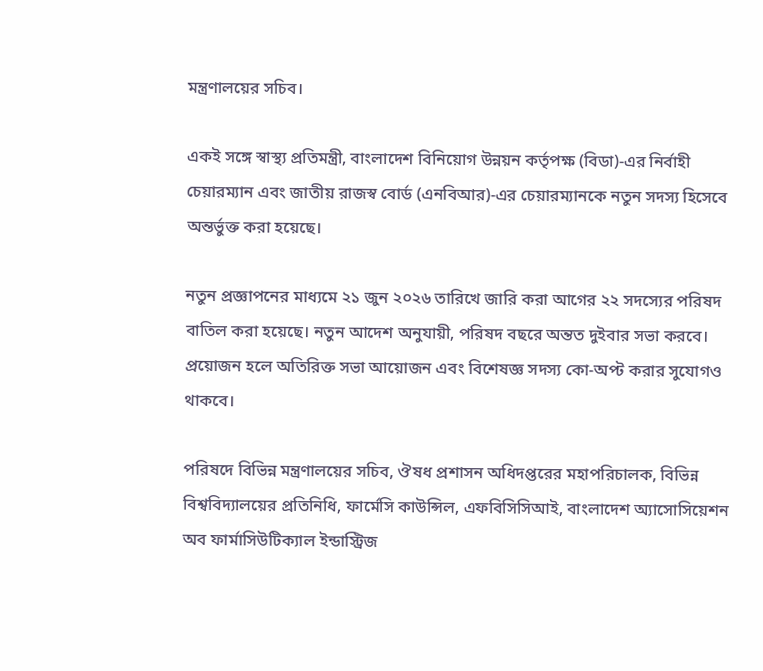মন্ত্রণালয়ের সচিব।

একই সঙ্গে স্বাস্থ্য প্রতিমন্ত্রী, বাংলাদেশ বিনিয়োগ উন্নয়ন কর্তৃপক্ষ (বিডা)-এর নির্বাহী চেয়ারম্যান এবং জাতীয় রাজস্ব বোর্ড (এনবিআর)-এর চেয়ারম্যানকে নতুন সদস্য হিসেবে অন্তর্ভুক্ত করা হয়েছে।

নতুন প্রজ্ঞাপনের মাধ্যমে ২১ জুন ২০২৬ তারিখে জারি করা আগের ২২ সদস্যের পরিষদ বাতিল করা হয়েছে। নতুন আদেশ অনুযায়ী, পরিষদ বছরে অন্তত দুইবার সভা করবে। প্রয়োজন হলে অতিরিক্ত সভা আয়োজন এবং বিশেষজ্ঞ সদস্য কো-অপ্ট করার সুযোগও থাকবে।

পরিষদে বিভিন্ন মন্ত্রণালয়ের সচিব, ঔষধ প্রশাসন অধিদপ্তরের মহাপরিচালক, বিভিন্ন বিশ্ববিদ্যালয়ের প্রতিনিধি, ফার্মেসি কাউন্সিল, এফবিসিসিআই, বাংলাদেশ অ্যাসোসিয়েশন অব ফার্মাসিউটিক্যাল ইন্ডাস্ট্রিজ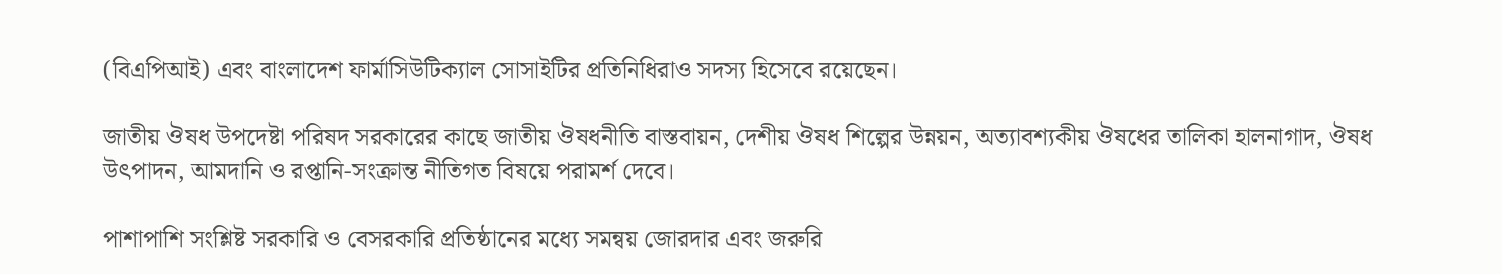(বিএপিআই) এবং বাংলাদেশ ফার্মাসিউটিক্যাল সোসাইটির প্রতিনিধিরাও সদস্য হিসেবে রয়েছেন।

জাতীয় ঔষধ উপদেষ্টা পরিষদ সরকারের কাছে জাতীয় ঔষধনীতি বাস্তবায়ন, দেশীয় ঔষধ শিল্পের উন্নয়ন, অত্যাবশ্যকীয় ঔষধের তালিকা হালনাগাদ, ঔষধ উৎপাদন, আমদানি ও রপ্তানি-সংক্রান্ত নীতিগত বিষয়ে পরামর্শ দেবে।

পাশাপাশি সংশ্লিষ্ট সরকারি ও বেসরকারি প্রতিষ্ঠানের মধ্যে সমন্বয় জোরদার এবং জরুরি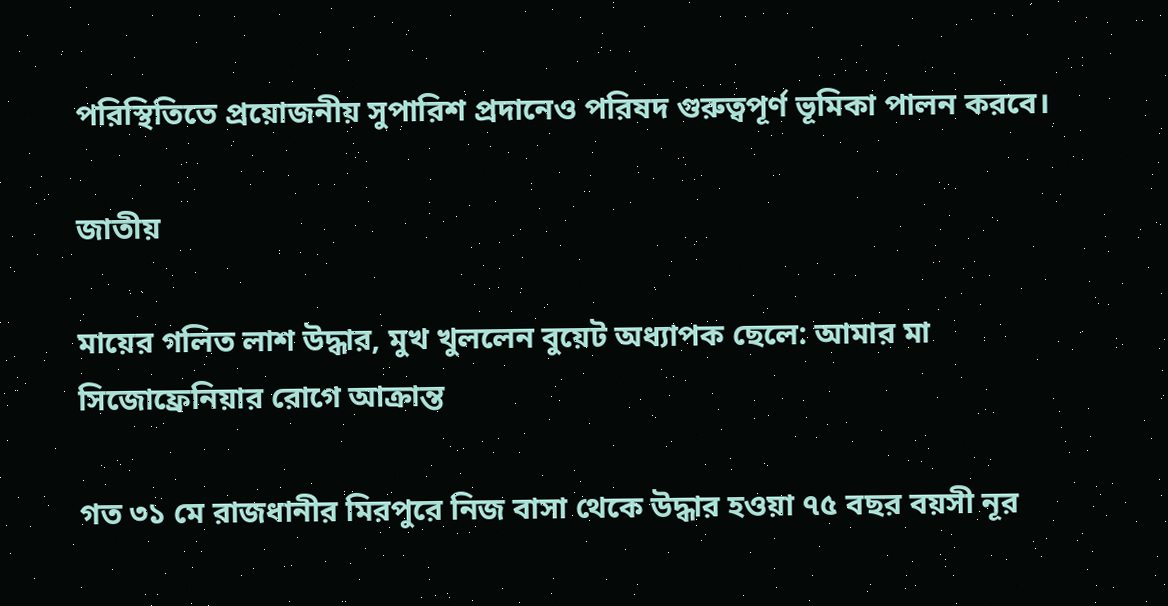পরিস্থিতিতে প্রয়োজনীয় সুপারিশ প্রদানেও পরিষদ গুরুত্বপূর্ণ ভূমিকা পালন করবে।

জাতীয়

মায়ের গলিত লাশ উদ্ধার, মুখ খুললেন বুয়েট অধ্যাপক ছেলে: আমার মা সিজোফ্রেনিয়ার রোগে আক্রান্ত

গত ৩১ মে রাজধানীর মিরপুরে নিজ বাসা থেকে উদ্ধার হওয়া ৭৫ বছর বয়সী নূর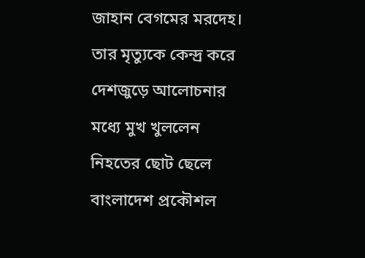জাহান বেগমের মরদেহ। তার মৃত্যুকে কেন্দ্র করে দেশজুড়ে আলোচনার মধ্যে মুখ খুললেন নিহতের ছোট ছেলে বাংলাদেশ প্রকৌশল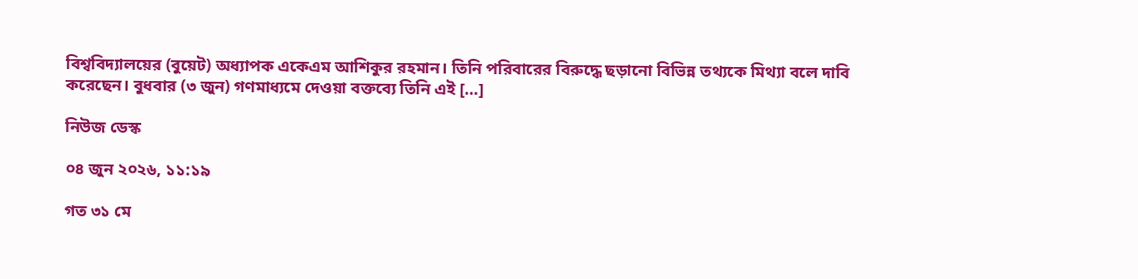বিশ্ববিদ্যালয়ের (বুয়েট) অধ্যাপক একেএম আশিকুর রহমান। তিনি পরিবারের বিরুদ্ধে ছড়ানো বিভিন্ন তথ্যকে মিথ্যা বলে দাবি করেছেন। বুধবার (৩ জুন) গণমাধ্যমে দেওয়া বক্তব্যে তিনি এই […]

নিউজ ডেস্ক

০৪ জুন ২০২৬, ১১:১৯

গত ৩১ মে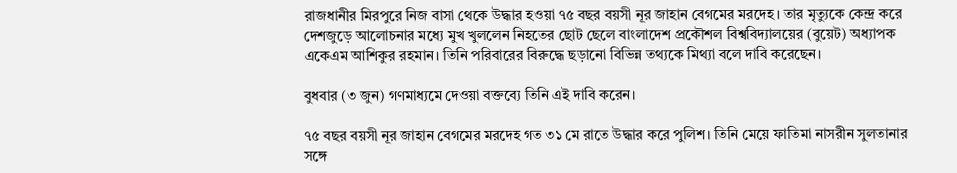রাজধানীর মিরপুরে নিজ বাসা থেকে উদ্ধার হওয়া ৭৫ বছর বয়সী নূর জাহান বেগমের মরদেহ। তার মৃত্যুকে কেন্দ্র করে দেশজুড়ে আলোচনার মধ্যে মুখ খুললেন নিহতের ছোট ছেলে বাংলাদেশ প্রকৌশল বিশ্ববিদ্যালয়ের (বুয়েট) অধ্যাপক একেএম আশিকুর রহমান। তিনি পরিবারের বিরুদ্ধে ছড়ানো বিভিন্ন তথ্যকে মিথ্যা বলে দাবি করেছেন।

বুধবার (৩ জুন) গণমাধ্যমে দেওয়া বক্তব্যে তিনি এই দাবি করেন।

৭৫ বছর বয়সী নূর জাহান বেগমের মরদেহ গত ৩১ মে রাতে উদ্ধার করে পুলিশ। তিনি মেয়ে ফাতিমা নাসরীন সুলতানার সঙ্গে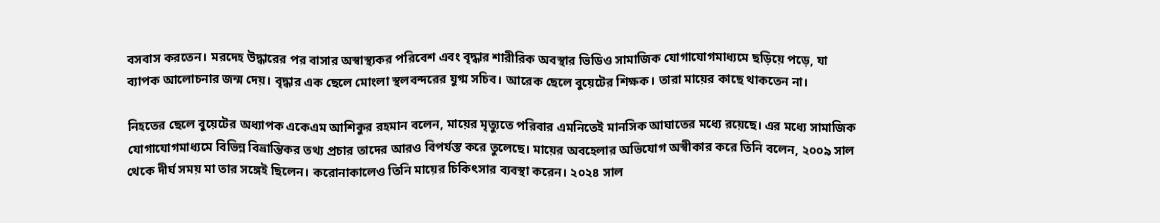বসবাস করতেন। মরদেহ উদ্ধারের পর বাসার অস্বাস্থ্যকর পরিবেশ এবং বৃদ্ধার শারীরিক অবস্থার ভিডিও সামাজিক যোগাযোগমাধ্যমে ছড়িয়ে পড়ে, যা ব্যাপক আলোচনার জন্ম দেয়। বৃদ্ধার এক ছেলে মোংলা স্থলবন্দরের যুগ্ম সচিব। আরেক ছেলে বুয়েটের শিক্ষক। তারা মায়ের কাছে থাকতেন না।

নিহতের ছেলে বুয়েটের অধ্যাপক একেএম আশিকুর রহমান বলেন, মায়ের মৃত্যুতে পরিবার এমনিতেই মানসিক আঘাতের মধ্যে রয়েছে। এর মধ্যে সামাজিক যোগাযোগমাধ্যমে বিভিন্ন বিভ্রান্তিকর তথ্য প্রচার তাদের আরও বিপর্যস্ত করে তুলেছে। মায়ের অবহেলার অভিযোগ অস্বীকার করে তিনি বলেন, ২০০৯ সাল থেকে দীর্ঘ সময় মা তার সঙ্গেই ছিলেন। করোনাকালেও তিনি মায়ের চিকিৎসার ব্যবস্থা করেন। ২০২৪ সাল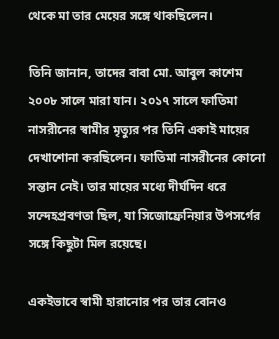থেকে মা তার মেয়ের সঙ্গে থাকছিলেন।

তিনি জানান, তাদের বাবা মো. আবুল কাশেম ২০০৮ সালে মারা যান। ২০১৭ সালে ফাতিমা নাসরীনের স্বামীর মৃত্যুর পর তিনি একাই মায়ের দেখাশোনা করছিলেন। ফাতিমা নাসরীনের কোনো সন্তান নেই। তার মায়ের মধ্যে দীর্ঘদিন ধরে সন্দেহপ্রবণতা ছিল, যা সিজোফ্রেনিয়ার উপসর্গের সঙ্গে কিছুটা মিল রয়েছে।

একইভাবে স্বামী হারানোর পর তার বোনও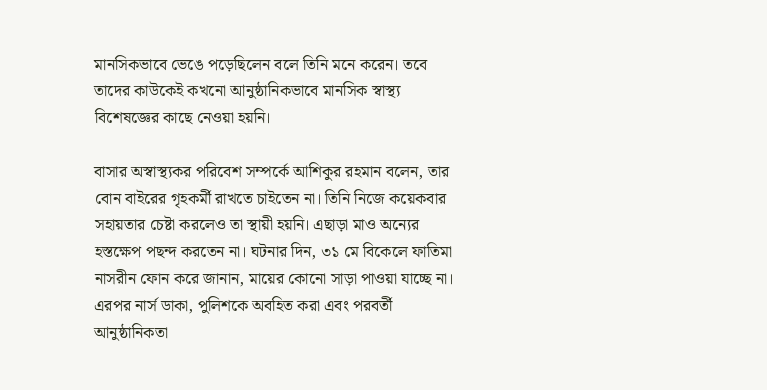মানসিকভাবে ভেঙে পড়েছিলেন বলে তিনি মনে করেন। তবে তাদের কাউকেই কখনো আনুষ্ঠানিকভাবে মানসিক স্বাস্থ্য বিশেষজ্ঞের কাছে নেওয়া হয়নি।

বাসার অস্বাস্থ্যকর পরিবেশ সম্পর্কে আশিকুর রহমান বলেন, তার বোন বাইরের গৃহকর্মী রাখতে চাইতেন না। তিনি নিজে কয়েকবার সহায়তার চেষ্টা করলেও তা স্থায়ী হয়নি। এছাড়া মাও অন্যের হস্তক্ষেপ পছন্দ করতেন না। ঘটনার দিন, ৩১ মে বিকেলে ফাতিমা নাসরীন ফোন করে জানান, মায়ের কোনো সাড়া পাওয়া যাচ্ছে না। এরপর নার্স ডাকা, পুলিশকে অবহিত করা এবং পরবর্তী আনুষ্ঠানিকতা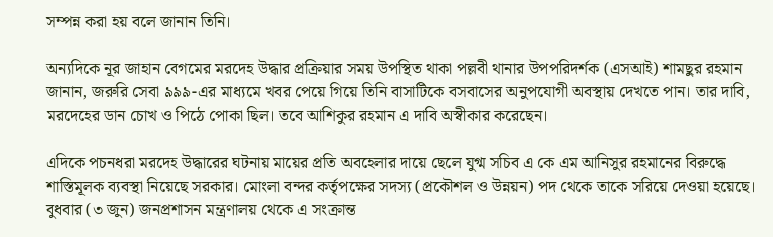সম্পন্ন করা হয় বলে জানান তিনি।

অন্যদিকে নূর জাহান বেগমের মরদেহ উদ্ধার প্রক্রিয়ার সময় উপস্থিত থাকা পল্লবী থানার উপপরিদর্শক (এসআই) শামছুর রহমান জানান, জরুরি সেবা ৯৯৯-এর মাধ্যমে খবর পেয়ে গিয়ে তিনি বাসাটিকে বসবাসের অনুপযোগী অবস্থায় দেখতে পান। তার দাবি, মরদেহের ডান চোখ ও পিঠে পোকা ছিল। তবে আশিকুর রহমান এ দাবি অস্বীকার করেছেন।

এদিকে পচনধরা মরদেহ উদ্ধারের ঘটনায় মায়ের প্রতি অবহেলার দায়ে ছেলে যুগ্ম সচিব এ কে এম আনিসুর রহমানের বিরুদ্ধে শাস্তিমূলক ব্যবস্থা নিয়েছে সরকার। মোংলা বন্দর কর্তৃপক্ষের সদস্য (প্রকৌশল ও উন্নয়ন) পদ থেকে তাকে সরিয়ে দেওয়া হয়েছে। বুধবার (৩ জুন) জনপ্রশাসন মন্ত্রণালয় থেকে এ সংক্রান্ত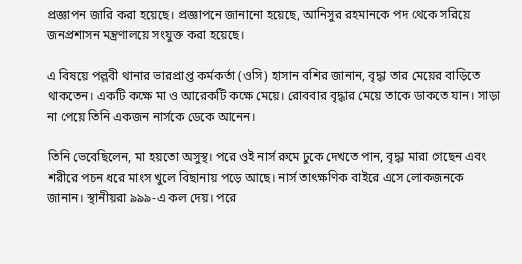প্রজ্ঞাপন জারি করা হয়েছে। প্রজ্ঞাপনে জানানো হয়েছে, আনিসুর রহমানকে পদ থেকে সরিয়ে জনপ্রশাসন মন্ত্রণালয়ে সংযুক্ত করা হয়েছে।

এ বিষয়ে পল্লবী থানার ভারপ্রাপ্ত কর্মকর্তা (ওসি) হাসান বশির জানান, বৃদ্ধা তার মেয়ের বাড়িতে থাকতেন। একটি কক্ষে মা ও আরেকটি কক্ষে মেয়ে। রোববার বৃদ্ধার মেয়ে তাকে ডাকতে যান। সাড়া না পেয়ে তিনি একজন নার্সকে ডেকে আনেন।

তিনি ভেবেছিলেন, মা হয়তো অসুস্থ। পরে ওই নার্স রুমে ঢুকে দেখতে পান, বৃদ্ধা মারা গেছেন এবং শরীরে পচন ধরে মাংস খুলে বিছানায় পড়ে আছে। নার্স তাৎক্ষণিক বাইরে এসে লোকজনকে জানান। স্থানীয়রা ৯৯৯-এ কল দেয়। পরে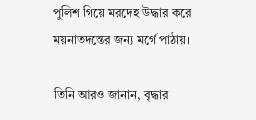পুলিশ গিয়ে মরদেহ উদ্ধার করে ময়নাতদন্তের জন্য মর্গে পাঠায়।

তিনি আরও জানান, বৃদ্ধার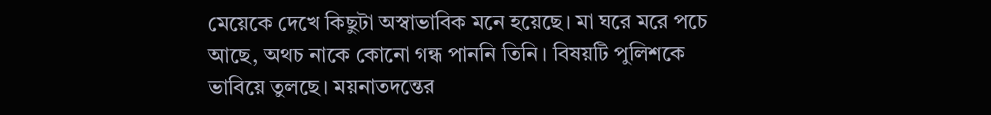মেয়েকে দেখে কিছুটা অস্বাভাবিক মনে হয়েছে। মা ঘরে মরে পচে আছে, অথচ নাকে কোনো গন্ধ পাননি তিনি। বিষয়টি পুলিশকে ভাবিয়ে তুলছে। ময়নাতদন্তের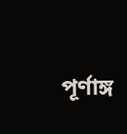পূর্ণাঙ্গ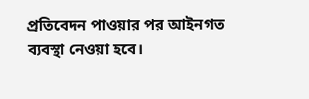প্রতিবেদন পাওয়ার পর আইনগত ব্যবস্থা নেওয়া হবে।